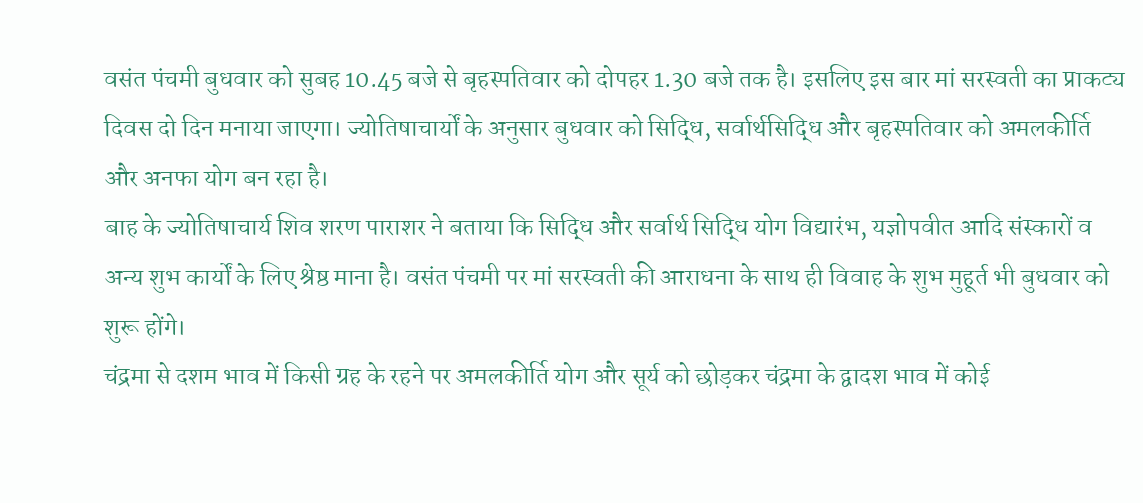वसंत पंचमी बुधवार को सुबह 10.45 बजे से बृहस्पतिवार को दोपहर 1.30 बजे तक है। इसलिए इस बार मां सरस्वती का प्राकट्य दिवस दो दिन मनाया जाएगा। ज्योतिषाचार्यों के अनुसार बुधवार को सिद्धि, सर्वार्थसिद्धि और बृहस्पतिवार को अमलकीर्ति और अनफा योग बन रहा है।
बाह के ज्योतिषाचार्य शिव शरण पाराशर ने बताया कि सिद्धि और सर्वार्थ सिद्धि योग विद्यारंभ, यज्ञोपवीत आदि संस्कारों व अन्य शुभ कार्यों के लिए श्रेष्ठ माना है। वसंत पंचमी पर मां सरस्वती की आराधना के साथ ही विवाह के शुभ मुहूर्त भी बुधवार को शुरू होंगे।
चंद्रमा से दशम भाव में किसी ग्रह के रहने पर अमलकीर्ति योग और सूर्य को छोड़कर चंद्रमा के द्वादश भाव में कोई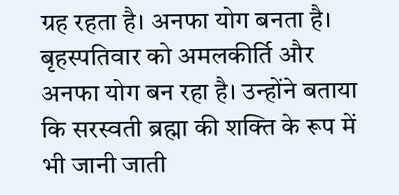ग्रह रहता है। अनफा योग बनता है। बृहस्पतिवार को अमलकीर्ति और अनफा योग बन रहा है। उन्होंने बताया कि सरस्वती ब्रह्मा की शक्ति के रूप में भी जानी जाती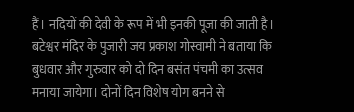हैं। नदियों की देवी के रूप में भी इनकी पूजा की जाती है।
बटेश्वर मंदिर के पुजारी जय प्रकाश गोस्वामी ने बताया कि बुधवार और गुरुवार को दो दिन बसंत पंचमी का उत्सव मनाया जायेगा। दोनों दिन विशेष योग बनने से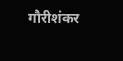गौरीशंकर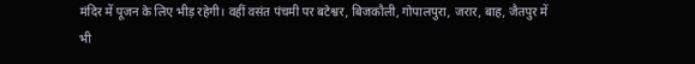मंदिर में पूजन के लिए भीड़ रहेगी। वहीं वसंत पंचमी पर बटेश्वर, बिजकौली, गोपालपुरा, जरार, बाह, जैतपुर में भी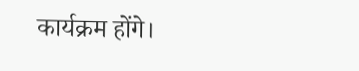कार्यक्रम होंगे।